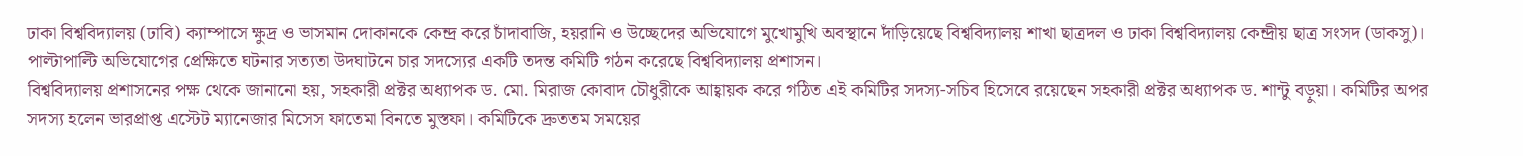ঢাকা বিশ্ববিদ্যালয় (ঢাবি) ক্যাম্পাসে ক্ষুদ্র ও ভাসমান দোকানকে কেন্দ্র করে চাঁদাবাজি, হয়রানি ও উচ্ছেদের অভিযোগে মুখোমুখি অবস্থানে দাঁড়িয়েছে বিশ্ববিদ্যালয় শাখা ছাত্রদল ও ঢাকা বিশ্ববিদ্যালয় কেন্দ্রীয় ছাত্র সংসদ (ডাকসু)। পাল্টাপাল্টি অভিযোগের প্রেক্ষিতে ঘটনার সত্যতা উদঘাটনে চার সদস্যের একটি তদন্ত কমিটি গঠন করেছে বিশ্ববিদ্যালয় প্রশাসন।
বিশ্ববিদ্যালয় প্রশাসনের পক্ষ থেকে জানানো হয়, সহকারী প্রক্টর অধ্যাপক ড. মো. মিরাজ কোবাদ চৌধুরীকে আহ্বায়ক করে গঠিত এই কমিটির সদস্য-সচিব হিসেবে রয়েছেন সহকারী প্রক্টর অধ্যাপক ড. শান্টু বড়ুয়া। কমিটির অপর সদস্য হলেন ভারপ্রাপ্ত এস্টেট ম্যানেজার মিসেস ফাতেমা বিনতে মুস্তফা। কমিটিকে দ্রুততম সময়ের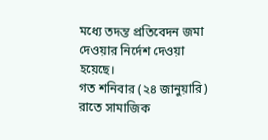মধ্যে তদন্ত প্রতিবেদন জমা দেওয়ার নির্দেশ দেওয়া হয়েছে।
গত শনিবার (২৪ জানুয়ারি) রাতে সামাজিক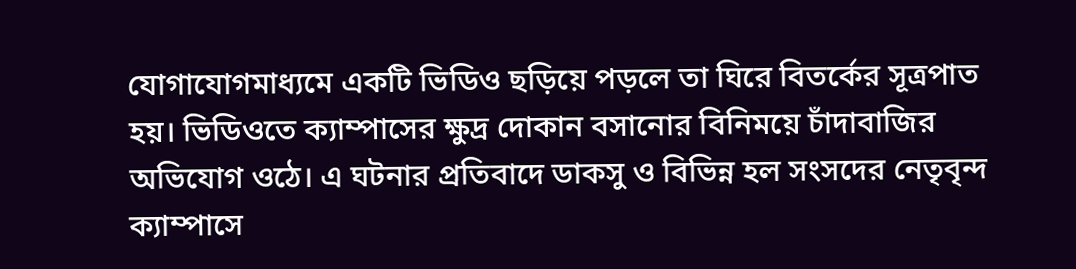যোগাযোগমাধ্যমে একটি ভিডিও ছড়িয়ে পড়লে তা ঘিরে বিতর্কের সূত্রপাত হয়। ভিডিওতে ক্যাম্পাসের ক্ষুদ্র দোকান বসানোর বিনিময়ে চাঁদাবাজির অভিযোগ ওঠে। এ ঘটনার প্রতিবাদে ডাকসু ও বিভিন্ন হল সংসদের নেতৃবৃন্দ ক্যাম্পাসে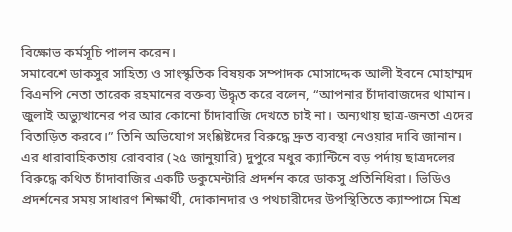বিক্ষোভ কর্মসূচি পালন করেন।
সমাবেশে ডাকসুর সাহিত্য ও সাংস্কৃতিক বিষয়ক সম্পাদক মোসাদ্দেক আলী ইবনে মোহাম্মদ বিএনপি নেতা তারেক রহমানের বক্তব্য উদ্ধৃত করে বলেন, “আপনার চাঁদাবাজদের থামান। জুলাই অভ্যুত্থানের পর আর কোনো চাঁদাবাজি দেখতে চাই না। অন্যথায় ছাত্র-জনতা এদের বিতাড়িত করবে।” তিনি অভিযোগ সংশ্লিষ্টদের বিরুদ্ধে দ্রুত ব্যবস্থা নেওয়ার দাবি জানান।
এর ধারাবাহিকতায় রোববার (২৫ জানুয়ারি) দুপুরে মধুর ক্যান্টিনে বড় পর্দায় ছাত্রদলের বিরুদ্ধে কথিত চাঁদাবাজির একটি ডকুমেন্টারি প্রদর্শন করে ডাকসু প্রতিনিধিরা। ভিডিও প্রদর্শনের সময় সাধারণ শিক্ষার্থী, দোকানদার ও পথচারীদের উপস্থিতিতে ক্যাম্পাসে মিশ্র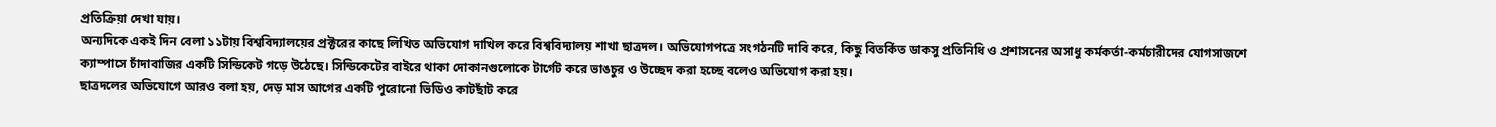প্রতিক্রিয়া দেখা যায়।
অন্যদিকে একই দিন বেলা ১১টায় বিশ্ববিদ্যালয়ের প্রক্টরের কাছে লিখিত অভিযোগ দাখিল করে বিশ্ববিদ্যালয় শাখা ছাত্রদল। অভিযোগপত্রে সংগঠনটি দাবি করে, কিছু বিতর্কিত ডাকসু প্রতিনিধি ও প্রশাসনের অসাধু কর্মকর্তা-কর্মচারীদের যোগসাজশে ক্যাম্পাসে চাঁদাবাজির একটি সিন্ডিকেট গড়ে উঠেছে। সিন্ডিকেটের বাইরে থাকা দোকানগুলোকে টার্গেট করে ভাঙচুর ও উচ্ছেদ করা হচ্ছে বলেও অভিযোগ করা হয়।
ছাত্রদলের অভিযোগে আরও বলা হয়, দেড় মাস আগের একটি পুরোনো ভিডিও কাটছাঁট করে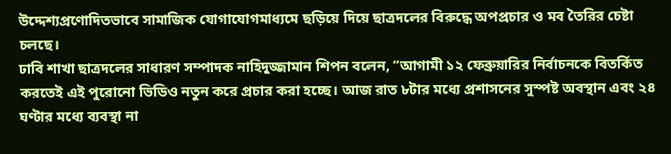উদ্দেশ্যপ্রণোদিতভাবে সামাজিক যোগাযোগমাধ্যমে ছড়িয়ে দিয়ে ছাত্রদলের বিরুদ্ধে অপপ্রচার ও মব তৈরির চেষ্টা চলছে।
ঢাবি শাখা ছাত্রদলের সাধারণ সম্পাদক নাহিদুজ্জামান শিপন বলেন, “আগামী ১২ ফেব্রুয়ারির নির্বাচনকে বিতর্কিত করতেই এই পুরোনো ভিডিও নতুন করে প্রচার করা হচ্ছে। আজ রাত ৮টার মধ্যে প্রশাসনের সুস্পষ্ট অবস্থান এবং ২৪ ঘণ্টার মধ্যে ব্যবস্থা না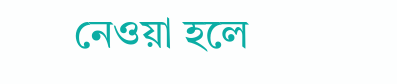নেওয়া হলে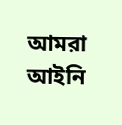আমরা আইনি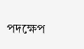পদক্ষেপ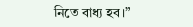নিতে বাধ্য হব।”